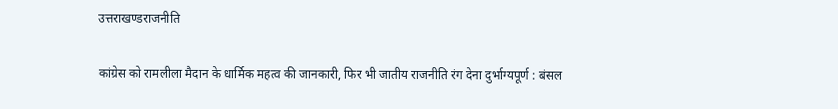उत्तराखण्डराजनीति

कांग्रेस को रामलीला मैदान के धार्मिक महत्व की जानकारी, फिर भी जातीय राजनीति रंग देना दुर्भाग्यपूर्ण : बंसल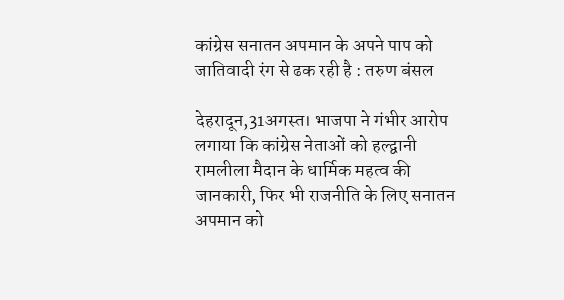कांग्रेस सनातन अपमान के अपने पाप को जातिवादी रंग से ढक रही है : तरुण बंसल

देहरादून,31अगस्त। भाजपा ने गंभीर आरोप लगाया कि कांग्रेस नेताओं को हल्द्वानी रामलीला मैदान के धार्मिक महत्व की जानकारी, फिर भी राजनीति के लिए सनातन अपमान को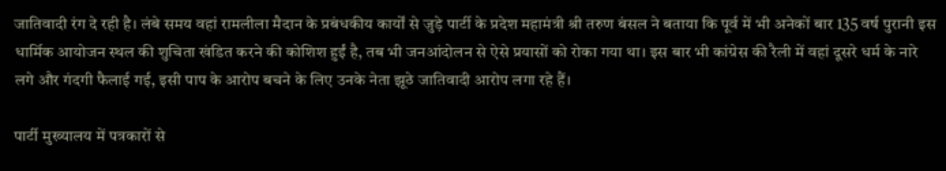जातिवादी रंग दे रही है। लंबे समय वहां रामलीला मैदान के प्रबंधकीय कार्यों से जुड़े पार्टी के प्रदेश महामंत्री श्री तरुण बंसल ने बताया कि पूर्व में भी अनेकों बार 135 वर्ष पुरानी इस धार्मिक आयोजन स्थल की शुचिता खंडित करने की कोशिश हुईं है, तब भी जनआंदोलन से ऐसे प्रयासों को रोका गया था। इस बार भी कांग्रेस की रैली में वहां दूसरे धर्म के नारे लगे और गंदगी फैलाई गई, इसी पाप के आरोप बचने के लिए उनके नेता झूठे जातिवादी आरोप लगा रहे हैं।

पार्टी मुख्यालय में पत्रकारों से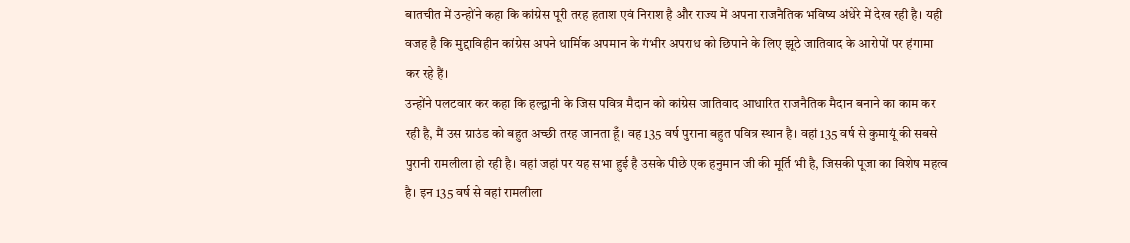बातचीत में उन्होंने कहा कि कांग्रेस पूरी तरह हताश एवं निराश है और राज्य में अपना राजनैतिक भविष्य अंधेरे में देख रही है। यही वजह है कि मुद्दाविहीन कांग्रेस अपने धार्मिक अपमान के गंभीर अपराध को छिपाने के लिए झूठे जातिवाद के आरोपों पर हंगामा कर रहे हैं।
उन्होंने पलटवार कर कहा कि हल्द्वानी के जिस पवित्र मैदान को कांग्रेस जातिवाद आधारित राजनैतिक मैदान बनाने का काम कर रही है, मैं उस ग्राउंड को बहुत अच्छी तरह जानता हूँ। वह 135 वर्ष पुराना बहुत पवित्र स्थान है। वहां 135 वर्ष से कुमायूं की सबसे पुरानी रामलीला हो रही है। वहां जहां पर यह सभा हुई है उसके पीछे एक हनुमान जी की मूर्ति भी है, जिसकी पूजा का विशेष महत्व है। इन 135 वर्ष से वहां रामलीला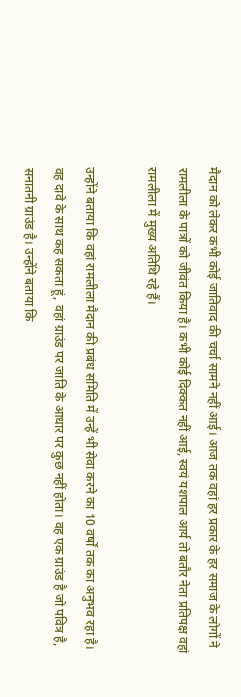मैदान को लेकर कभी कोई जातिवाद की चर्चा सामने नहीं आई। आज तक वहां हर प्रकार के हर समाज के लोगों ने रामलीला के पात्रों को जीवंत किया है। कभी कोई दिक्कत नहीं आई, स्वयं यशपाल आर्य तो बतौर नेता प्रतिपक्ष वहां रामलीला में मुख्य अतिथि रहे हैं।

उन्होंने बताया कि वहां रामलीला मैदान की प्रबंध समिति में उन्हें भी सेवा करने का 10 वर्षों तक का अनुभव रहा है। वह दावे के साथ कह सकता हूं, वहां ग्राउंड पर जाति के आधार पर कुछ नहीं होता। वह एक ग्राउंड है जो पवित्र है, सनातनी ग्राउंड है। उन्होंने बताया कि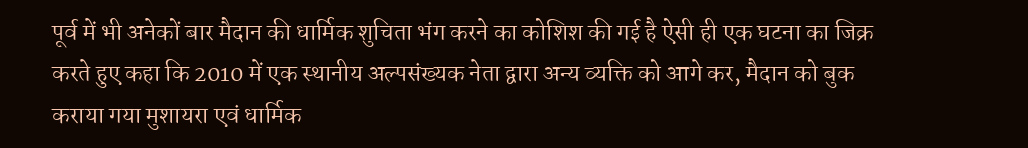पूर्व में भी अनेकों बार मैदान की धार्मिक शुचिता भंग करने का कोशिश की गई है ऐसी ही एक घटना का जिक्र करते हुए कहा कि 2010 में एक स्थानीय अल्पसंख्यक नेता द्वारा अन्य व्यक्ति को आगे कर, मैदान को बुक कराया गया मुशायरा एवं धार्मिक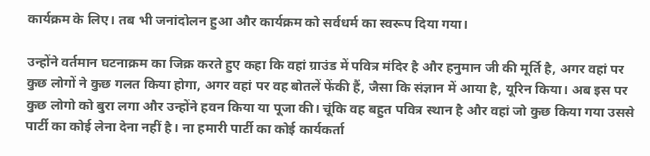कार्यक्रम के लिए। तब भी जनांदोलन हुआ और कार्यक्रम को सर्वधर्म का स्वरूप दिया गया।

उन्होंने वर्तमान घटनाक्रम का जिक्र करते हुए कहा कि वहां ग्राउंड में पवित्र मंदिर है और हनुमान जी की मूर्ति है, अगर वहां पर कुछ लोगों ने कुछ गलत किया होगा, अगर वहां पर वह बोतलें फेंकी हैं, जैसा कि संज्ञान में आया है, यूरिन किया। अब इस पर कुछ लोगो को बुरा लगा और उन्होंने हवन किया या पूजा की। चूंकि वह बहुत पवित्र स्थान है और वहां जो कुछ किया गया उससे पार्टी का कोई लेना देना नहीं है। ना हमारी पार्टी का कोई कार्यकर्ता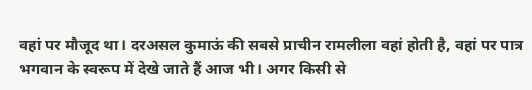वहां पर मौजूद था। दरअसल कुमाऊं की सबसे प्राचीन रामलीला वहां होती है, वहां पर पात्र भगवान के स्वरूप में देखे जाते हैं आज भी। अगर किसी से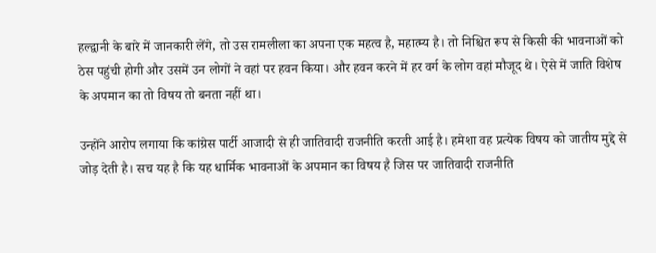हल्द्वानी के बारे में जानकारी लेंगे, तो उस रामलीला का अपना एक महत्व है, महात्म्य है। तो निश्चित रूप से किसी की भावनाओं को ठेस पहुंची होगी और उसमें उन लोगों ने वहां पर हवन किया। और हवन करने में हर वर्ग के लोग वहां मौजूद थे। ऐसे में जाति विशेष के अपमान का तो विषय तो बनता नहीं था।

उन्होंने आरोप लगाया कि कांग्रेस पार्टी आजादी से ही जातिवादी राजनीति करती आई है। हमेशा वह प्रत्येक विषय को जातीय मुद्दे से जोड़ देती है। सच यह है कि यह धार्मिक भावनाओं के अपमान का विषय है जिस पर जातिवादी राजनीति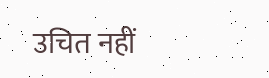उचित नहीं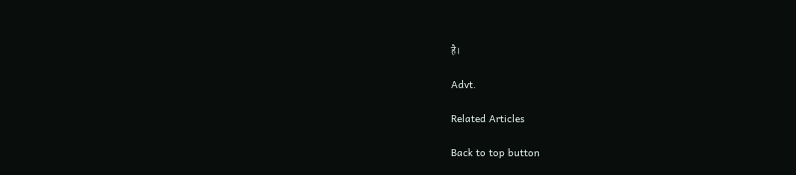है।

Advt.

Related Articles

Back to top button